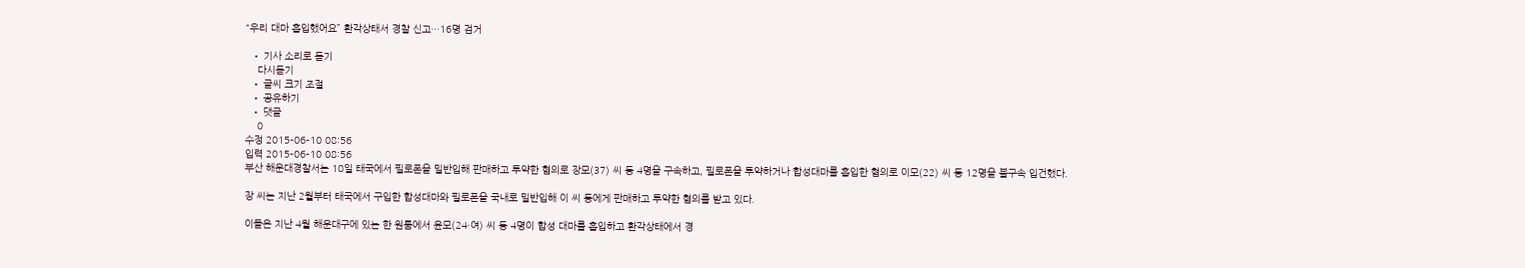“우리 대마 흡입했어요” 환각상태서 경찰 신고…16명 검거

  • 기사 소리로 듣기
    다시듣기
  • 글씨 크기 조절
  • 공유하기
  • 댓글
    0
수정 2015-06-10 08:56
입력 2015-06-10 08:56
부산 해운대경찰서는 10일 태국에서 필로폰을 밀반입해 판매하고 투약한 혐의로 장모(37) 씨 등 4명을 구속하고, 필로폰을 투약하거나 합성대마를 흡입한 혐의로 이모(22) 씨 등 12명을 불구속 입건했다.

장 씨는 지난 2월부터 태국에서 구입한 합성대마와 필로폰을 국내로 밀반입해 이 씨 등에게 판매하고 투약한 혐의를 받고 있다.

이들은 지난 4월 해운대구에 있는 한 원룸에서 윤모(24·여) 씨 등 4명이 합성 대마를 흡입하고 환각상태에서 경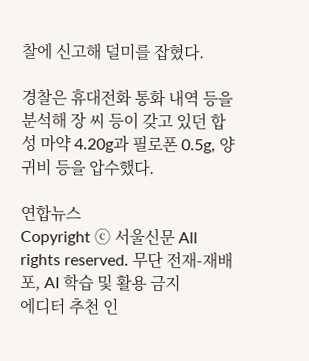찰에 신고해 덜미를 잡혔다.

경찰은 휴대전화 통화 내역 등을 분석해 장 씨 등이 갖고 있던 합성 마약 4.20g과 필로폰 0.5g, 양귀비 등을 압수했다.

연합뉴스
Copyright ⓒ 서울신문 All rights reserved. 무단 전재-재배포, AI 학습 및 활용 금지
에디터 추천 인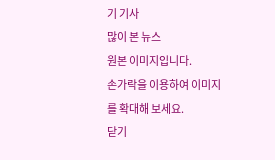기 기사
많이 본 뉴스
원본 이미지입니다.
손가락을 이용하여 이미지를 확대해 보세요.
닫기